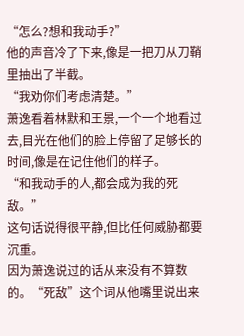“怎么?想和我动手?”
他的声音冷了下来,像是一把刀从刀鞘里抽出了半截。
“我劝你们考虑清楚。”
萧逸看着林默和王景,一个一个地看过去,目光在他们的脸上停留了足够长的时间,像是在记住他们的样子。
“和我动手的人,都会成为我的死敌。”
这句话说得很平静,但比任何威胁都要沉重。
因为萧逸说过的话从来没有不算数的。“死敌”这个词从他嘴里说出来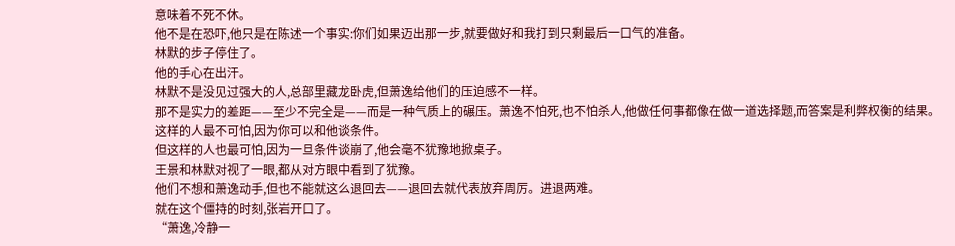意味着不死不休。
他不是在恐吓,他只是在陈述一个事实:你们如果迈出那一步,就要做好和我打到只剩最后一口气的准备。
林默的步子停住了。
他的手心在出汗。
林默不是没见过强大的人,总部里藏龙卧虎,但萧逸给他们的压迫感不一样。
那不是实力的差距——至少不完全是——而是一种气质上的碾压。萧逸不怕死,也不怕杀人,他做任何事都像在做一道选择题,而答案是利弊权衡的结果。
这样的人最不可怕,因为你可以和他谈条件。
但这样的人也最可怕,因为一旦条件谈崩了,他会毫不犹豫地掀桌子。
王景和林默对视了一眼,都从对方眼中看到了犹豫。
他们不想和萧逸动手,但也不能就这么退回去——退回去就代表放弃周厉。进退两难。
就在这个僵持的时刻,张岩开口了。
“萧逸,冷静一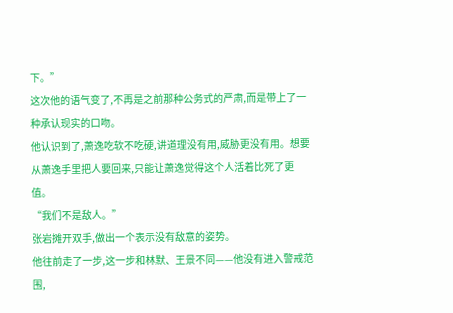下。”
这次他的语气变了,不再是之前那种公务式的严肃,而是带上了一种承认现实的口吻。
他认识到了,萧逸吃软不吃硬,讲道理没有用,威胁更没有用。想要从萧逸手里把人要回来,只能让萧逸觉得这个人活着比死了更值。
“我们不是敌人。”
张岩摊开双手,做出一个表示没有敌意的姿势。
他往前走了一步,这一步和林默、王景不同——他没有进入警戒范围,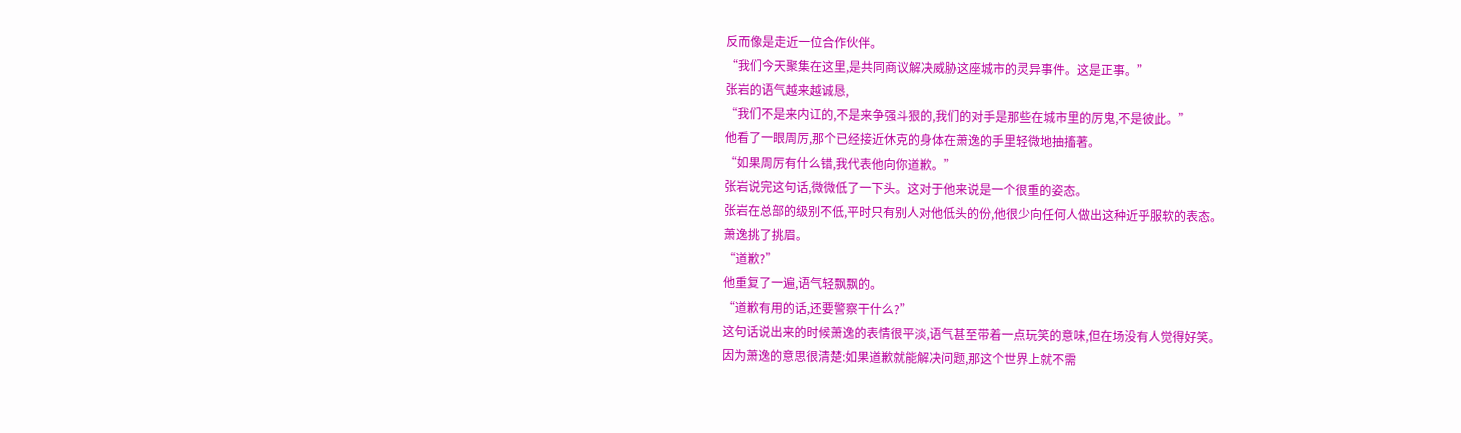反而像是走近一位合作伙伴。
“我们今天聚集在这里,是共同商议解决威胁这座城市的灵异事件。这是正事。”
张岩的语气越来越诚恳,
“我们不是来内讧的,不是来争强斗狠的,我们的对手是那些在城市里的厉鬼,不是彼此。”
他看了一眼周厉,那个已经接近休克的身体在萧逸的手里轻微地抽搐著。
“如果周厉有什么错,我代表他向你道歉。”
张岩说完这句话,微微低了一下头。这对于他来说是一个很重的姿态。
张岩在总部的级别不低,平时只有别人对他低头的份,他很少向任何人做出这种近乎服软的表态。
萧逸挑了挑眉。
“道歉?”
他重复了一遍,语气轻飘飘的。
“道歉有用的话,还要警察干什么?”
这句话说出来的时候萧逸的表情很平淡,语气甚至带着一点玩笑的意味,但在场没有人觉得好笑。
因为萧逸的意思很清楚:如果道歉就能解决问题,那这个世界上就不需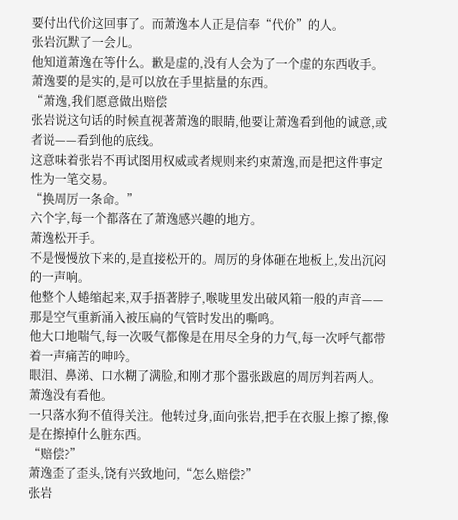要付出代价这回事了。而萧逸本人正是信奉“代价”的人。
张岩沉默了一会儿。
他知道萧逸在等什么。歉是虚的,没有人会为了一个虚的东西收手。
萧逸要的是实的,是可以放在手里掂量的东西。
“萧逸,我们愿意做出赔偿
张岩说这句话的时候直视著萧逸的眼睛,他要让萧逸看到他的诚意,或者说——看到他的底线。
这意味着张岩不再试图用权威或者规则来约束萧逸,而是把这件事定性为一笔交易。
“换周厉一条命。”
六个字,每一个都落在了萧逸感兴趣的地方。
萧逸松开手。
不是慢慢放下来的,是直接松开的。周厉的身体砸在地板上,发出沉闷的一声响。
他整个人蜷缩起来,双手捂著脖子,喉咙里发出破风箱一般的声音——那是空气重新涌入被压扁的气管时发出的嘶鸣。
他大口地喘气,每一次吸气都像是在用尽全身的力气,每一次呼气都带着一声痛苦的呻吟。
眼泪、鼻涕、口水糊了满脸,和刚才那个嚣张跋扈的周厉判若两人。
萧逸没有看他。
一只落水狗不值得关注。他转过身,面向张岩,把手在衣服上擦了擦,像是在擦掉什么脏东西。
“赔偿?”
萧逸歪了歪头,饶有兴致地问,“怎么赔偿?”
张岩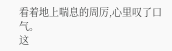看着地上喘息的周厉,心里叹了口气。
这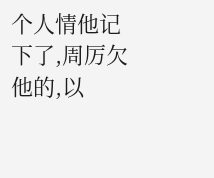个人情他记下了,周厉欠他的,以